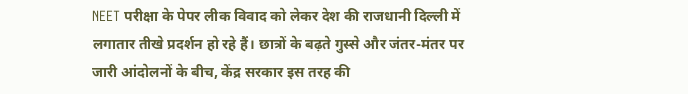NEET परीक्षा के पेपर लीक विवाद को लेकर देश की राजधानी दिल्ली में लगातार तीखे प्रदर्शन हो रहे हैं। छात्रों के बढ़ते गुस्से और जंतर-मंतर पर जारी आंदोलनों के बीच, केंद्र सरकार इस तरह की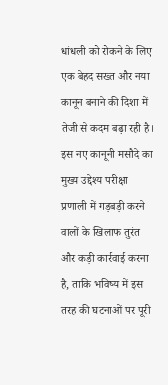धांधली को रोकने के लिए एक बेहद सख्त और नया कानून बनाने की दिशा में तेजी से कदम बढ़ा रही है। इस नए कानूनी मसौदे का मुख्य उद्देश्य परीक्षा प्रणाली में गड़बड़ी करने वालों के खिलाफ तुरंत और कड़ी कार्रवाई करना है, ताकि भविष्य में इस तरह की घटनाओं पर पूरी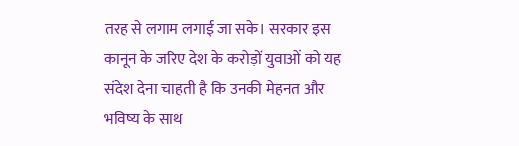तरह से लगाम लगाई जा सके। सरकार इस कानून के जरिए देश के करोड़ों युवाओं को यह संदेश देना चाहती है कि उनकी मेहनत और भविष्य के साथ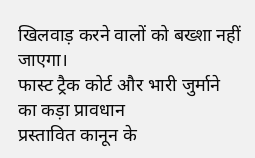खिलवाड़ करने वालों को बख्शा नहीं जाएगा।
फास्ट ट्रैक कोर्ट और भारी जुर्माने का कड़ा प्रावधान
प्रस्तावित कानून के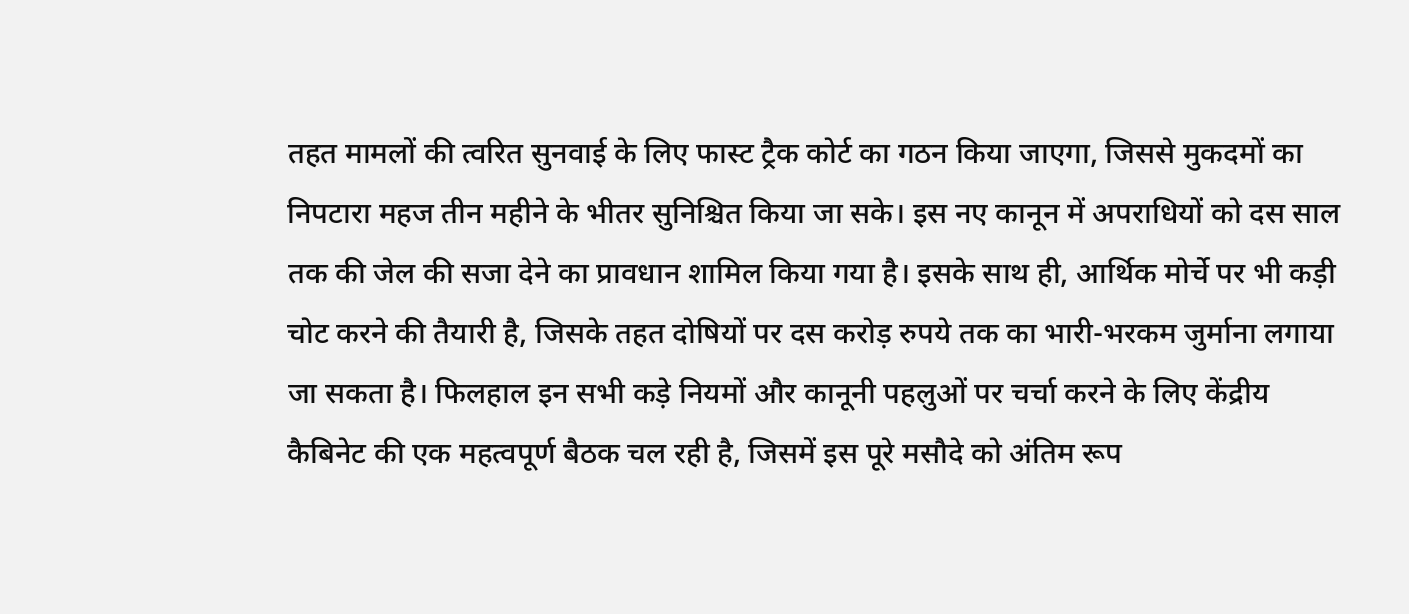तहत मामलों की त्वरित सुनवाई के लिए फास्ट ट्रैक कोर्ट का गठन किया जाएगा, जिससे मुकदमों का निपटारा महज तीन महीने के भीतर सुनिश्चित किया जा सके। इस नए कानून में अपराधियों को दस साल तक की जेल की सजा देने का प्रावधान शामिल किया गया है। इसके साथ ही, आर्थिक मोर्चे पर भी कड़ी चोट करने की तैयारी है, जिसके तहत दोषियों पर दस करोड़ रुपये तक का भारी-भरकम जुर्माना लगाया जा सकता है। फिलहाल इन सभी कड़े नियमों और कानूनी पहलुओं पर चर्चा करने के लिए केंद्रीय कैबिनेट की एक महत्वपूर्ण बैठक चल रही है, जिसमें इस पूरे मसौदे को अंतिम रूप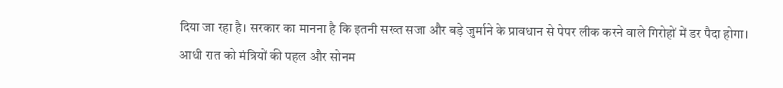दिया जा रहा है। सरकार का मानना है कि इतनी सख्त सजा और बड़े जुर्माने के प्रावधान से पेपर लीक करने वाले गिरोहों में डर पैदा होगा।
आधी रात को मंत्रियों की पहल और सोनम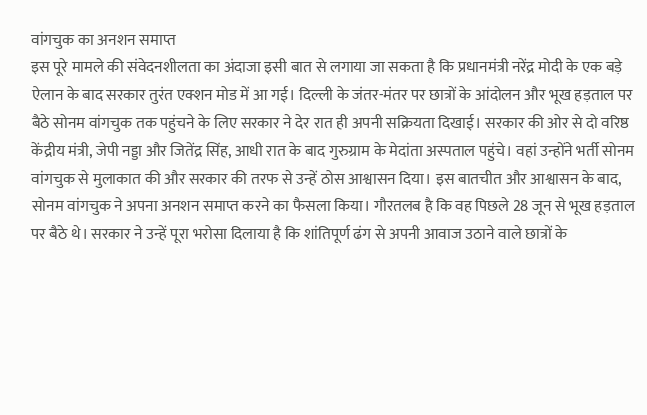वांगचुक का अनशन समाप्त
इस पूरे मामले की संवेदनशीलता का अंदाजा इसी बात से लगाया जा सकता है कि प्रधानमंत्री नरेंद्र मोदी के एक बड़े ऐलान के बाद सरकार तुरंत एक्शन मोड में आ गई। दिल्ली के जंतर-मंतर पर छात्रों के आंदोलन और भूख हड़ताल पर बैठे सोनम वांगचुक तक पहुंचने के लिए सरकार ने देर रात ही अपनी सक्रियता दिखाई। सरकार की ओर से दो वरिष्ठ केंद्रीय मंत्री, जेपी नड्डा और जितेंद्र सिंह, आधी रात के बाद गुरुग्राम के मेदांता अस्पताल पहुंचे। वहां उन्होंने भर्ती सोनम वांगचुक से मुलाकात की और सरकार की तरफ से उन्हें ठोस आश्वासन दिया। इस बातचीत और आश्वासन के बाद, सोनम वांगचुक ने अपना अनशन समाप्त करने का फैसला किया। गौरतलब है कि वह पिछले 28 जून से भूख हड़ताल पर बैठे थे। सरकार ने उन्हें पूरा भरोसा दिलाया है कि शांतिपूर्ण ढंग से अपनी आवाज उठाने वाले छात्रों के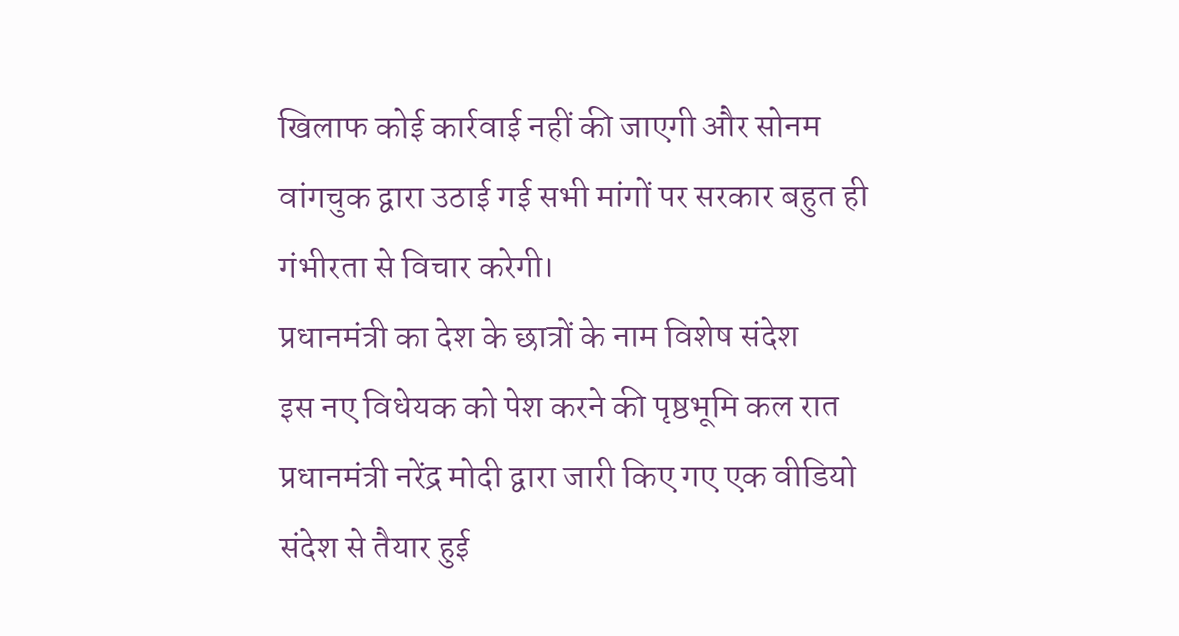खिलाफ कोई कार्रवाई नहीं की जाएगी और सोनम वांगचुक द्वारा उठाई गई सभी मांगों पर सरकार बहुत ही गंभीरता से विचार करेगी।
प्रधानमंत्री का देश के छात्रों के नाम विशेष संदेश
इस नए विधेयक को पेश करने की पृष्ठभूमि कल रात प्रधानमंत्री नरेंद्र मोदी द्वारा जारी किए गए एक वीडियो संदेश से तैयार हुई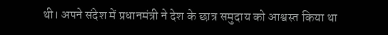थी। अपने संदेश में प्रधानमंत्री ने देश के छात्र समुदाय को आश्वस्त किया था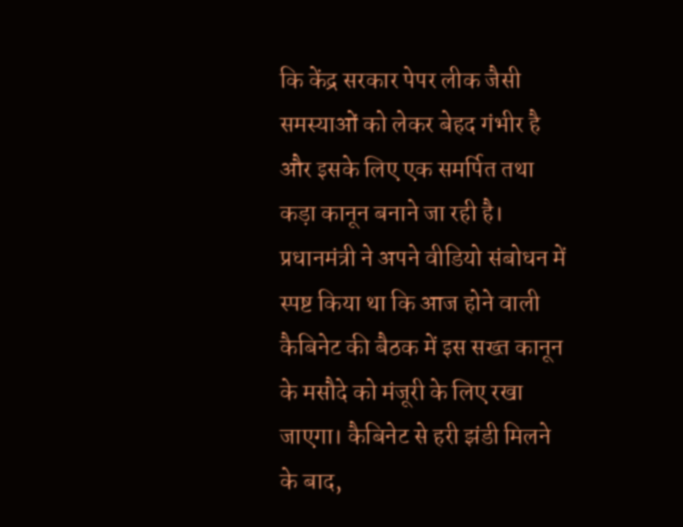कि केंद्र सरकार पेपर लीक जैसी समस्याओं को लेकर बेहद गंभीर है और इसके लिए एक समर्पित तथा कड़ा कानून बनाने जा रही है। प्रधानमंत्री ने अपने वीडियो संबोधन में स्पष्ट किया था कि आज होने वाली कैबिनेट की बैठक में इस सख्त कानून के मसौदे को मंजूरी के लिए रखा जाएगा। कैबिनेट से हरी झंडी मिलने के बाद,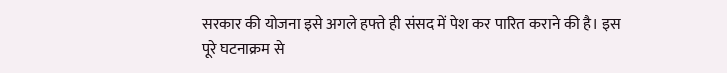सरकार की योजना इसे अगले हफ्ते ही संसद में पेश कर पारित कराने की है। इस पूरे घटनाक्रम से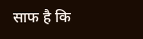साफ है कि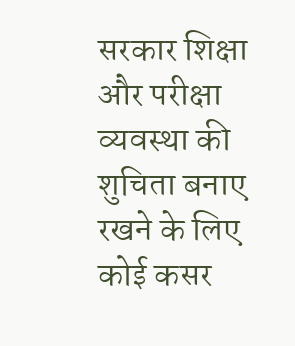सरकार शिक्षा और परीक्षा व्यवस्था की शुचिता बनाए रखने के लिए कोई कसर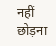नहीं छोड़ना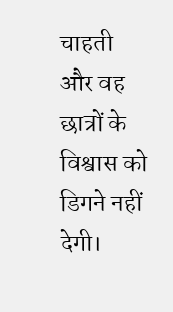चाहती और वह छात्रों के विश्वास को डिगने नहीं देगी।